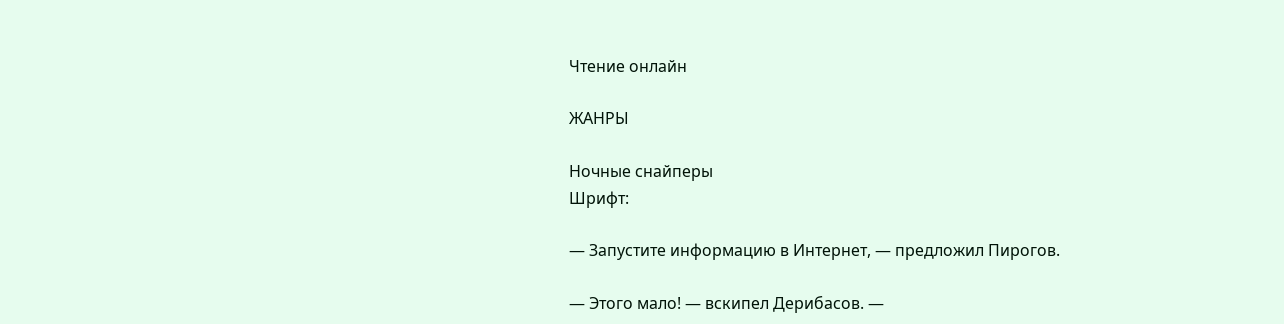Чтение онлайн

ЖАНРЫ

Ночные снайперы
Шрифт:

— Запустите информацию в Интернет, — предложил Пирогов.

— Этого мало! — вскипел Дерибасов. —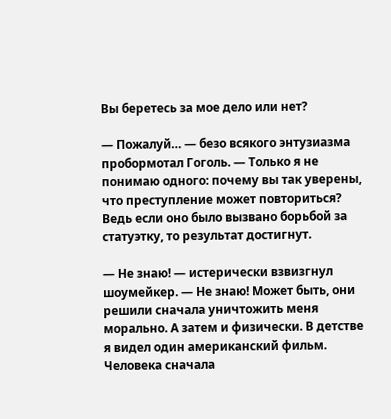Вы беретесь за мое дело или нет?

— Пожалуй… — безо всякого энтузиазма пробормотал Гоголь. — Только я не понимаю одного: почему вы так уверены, что преступление может повториться? Ведь если оно было вызвано борьбой за статуэтку, то результат достигнут.

— Не знаю! — истерически взвизгнул шоумейкер. — Не знаю! Может быть, они решили сначала уничтожить меня морально. А затем и физически. В детстве я видел один американский фильм. Человека сначала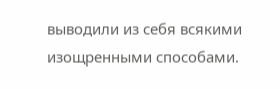выводили из себя всякими изощренными способами.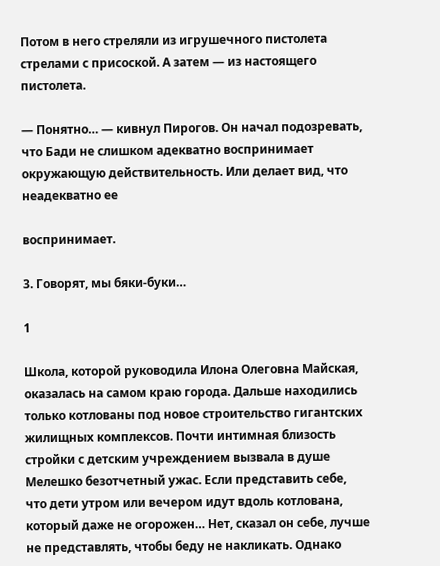Потом в него стреляли из игрушечного пистолета стрелами с присоской. А затем — из настоящего пистолета.

— Понятно… — кивнул Пирогов. Он начал подозревать, что Бади не слишком адекватно воспринимает окружающую действительность. Или делает вид, что неадекватно ее

воспринимает.

3. Говорят, мы бяки-буки…

1

Школа, которой руководила Илона Олеговна Майская, оказалась на самом краю города. Дальше находились только котлованы под новое строительство гигантских жилищных комплексов. Почти интимная близость стройки с детским учреждением вызвала в душе Мелешко безотчетный ужас. Если представить себе, что дети утром или вечером идут вдоль котлована, который даже не огорожен… Нет, сказал он себе, лучше не представлять, чтобы беду не накликать. Однако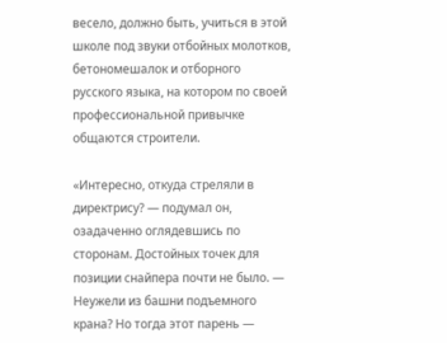весело, должно быть, учиться в этой школе под звуки отбойных молотков, бетономешалок и отборного русского языка, на котором по своей профессиональной привычке общаются строители.

«Интересно, откуда стреляли в директрису? — подумал он, озадаченно оглядевшись по сторонам. Достойных точек для позиции снайпера почти не было. — Неужели из башни подъемного крана? Но тогда этот парень —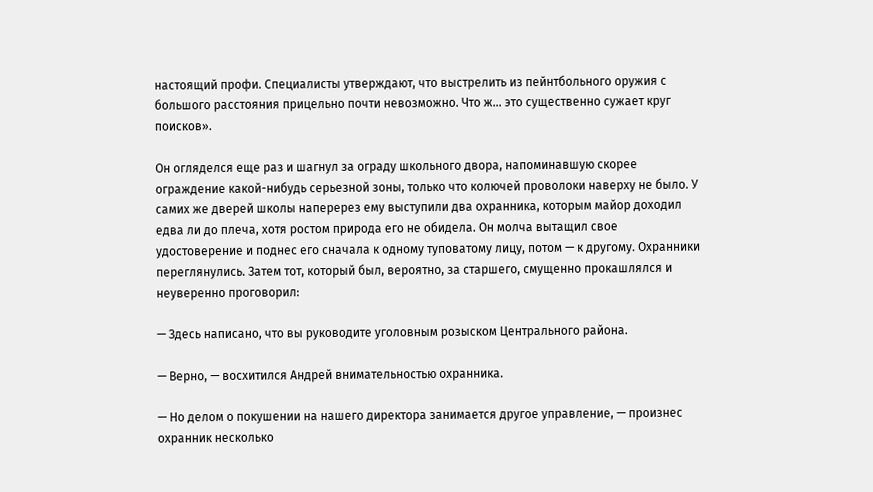настоящий профи. Специалисты утверждают, что выстрелить из пейнтбольного оружия с большого расстояния прицельно почти невозможно. Что ж… это существенно сужает круг поисков».

Он огляделся еще раз и шагнул за ограду школьного двора, напоминавшую скорее ограждение какой-нибудь серьезной зоны, только что колючей проволоки наверху не было. У самих же дверей школы наперерез ему выступили два охранника, которым майор доходил едва ли до плеча, хотя ростом природа его не обидела. Он молча вытащил свое удостоверение и поднес его сначала к одному туповатому лицу, потом — к другому. Охранники переглянулись. Затем тот, который был, вероятно, за старшего, смущенно прокашлялся и неуверенно проговорил:

— Здесь написано, что вы руководите уголовным розыском Центрального района.

— Верно, — восхитился Андрей внимательностью охранника.

— Но делом о покушении на нашего директора занимается другое управление, — произнес охранник несколько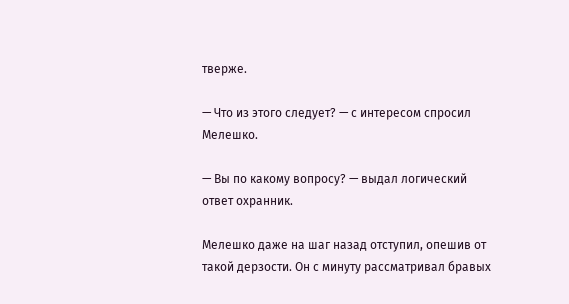тверже.

— Что из этого следует? — с интересом спросил Мелешко.

— Вы по какому вопросу? — выдал логический ответ охранник.

Мелешко даже на шаг назад отступил, опешив от такой дерзости. Он с минуту рассматривал бравых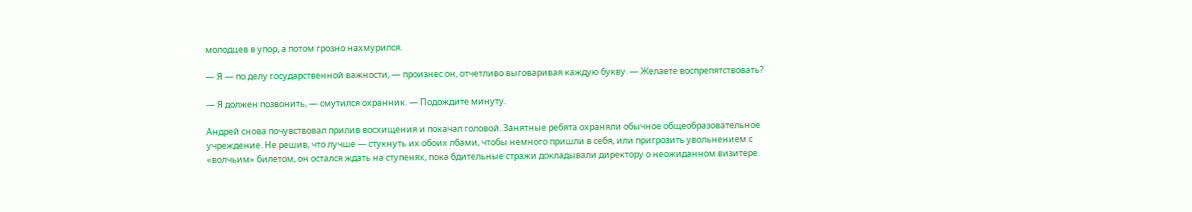молодцев в упор, а потом грозно нахмурился.

— Я — по делу государственной важности, — произнес он, отчетливо выговаривая каждую букву. — Желаете воспрепятствовать?

— Я должен позвонить, — смутился охранник. — Подождите минуту.

Андрей снова почувствовал прилив восхищения и покачал головой. Занятные ребята охраняли обычное общеобразовательное учреждение. Не решив, что лучше — стукнуть их обоих лбами, чтобы немного пришли в себя, или пригрозить увольнением с «волчьим» билетом, он остался ждать на ступенях, пока бдительные стражи докладывали директору о неожиданном визитере.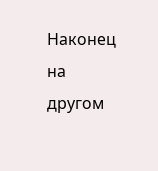Наконец на другом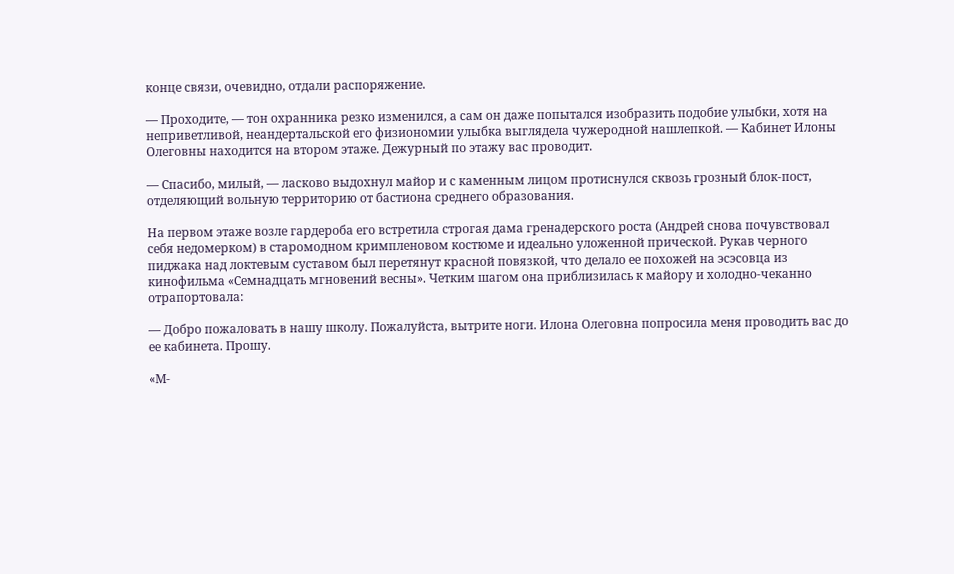конце связи, очевидно, отдали распоряжение.

— Проходите, — тон охранника резко изменился, а сам он даже попытался изобразить подобие улыбки, хотя на неприветливой, неандертальской его физиономии улыбка выглядела чужеродной нашлепкой. — Кабинет Илоны Олеговны находится на втором этаже. Дежурный по этажу вас проводит.

— Спасибо, милый, — ласково выдохнул майор и с каменным лицом протиснулся сквозь грозный блок-пост, отделяющий вольную территорию от бастиона среднего образования.

На первом этаже возле гардероба его встретила строгая дама гренадерского роста (Андрей снова почувствовал себя недомерком) в старомодном кримпленовом костюме и идеально уложенной прической. Рукав черного пиджака над локтевым суставом был перетянут красной повязкой, что делало ее похожей на эсэсовца из кинофильма «Семнадцать мгновений весны». Четким шагом она приблизилась к майору и холодно-чеканно отрапортовала:

— Добро пожаловать в нашу школу. Пожалуйста, вытрите ноги. Илона Олеговна попросила меня проводить вас до ее кабинета. Прошу.

«М-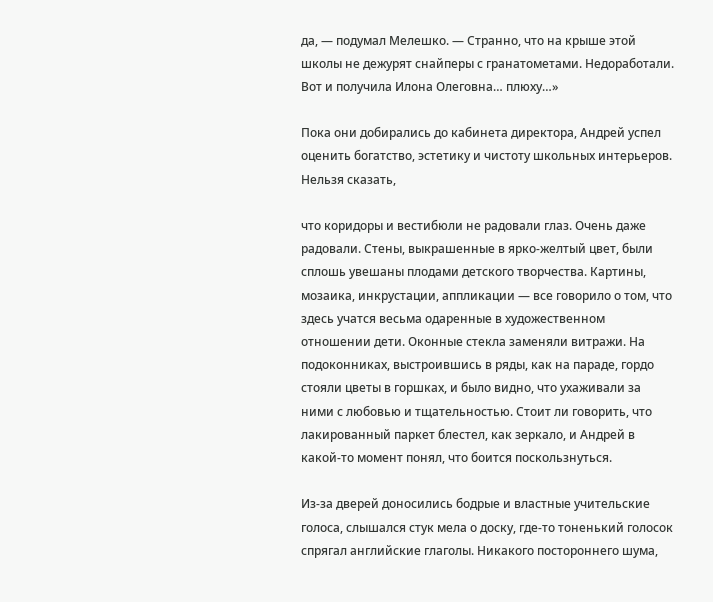да, — подумал Мелешко. — Странно, что на крыше этой школы не дежурят снайперы с гранатометами. Недоработали. Вот и получила Илона Олеговна… плюху…»

Пока они добирались до кабинета директора, Андрей успел оценить богатство, эстетику и чистоту школьных интерьеров. Нельзя сказать,

что коридоры и вестибюли не радовали глаз. Очень даже радовали. Стены, выкрашенные в ярко-желтый цвет, были сплошь увешаны плодами детского творчества. Картины, мозаика, инкрустации, аппликации — все говорило о том, что здесь учатся весьма одаренные в художественном отношении дети. Оконные стекла заменяли витражи. На подоконниках, выстроившись в ряды, как на параде, гордо стояли цветы в горшках, и было видно, что ухаживали за ними с любовью и тщательностью. Стоит ли говорить, что лакированный паркет блестел, как зеркало, и Андрей в какой-то момент понял, что боится поскользнуться.

Из-за дверей доносились бодрые и властные учительские голоса, слышался стук мела о доску, где-то тоненький голосок спрягал английские глаголы. Никакого постороннего шума,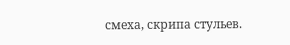смеха, скрипа стульев.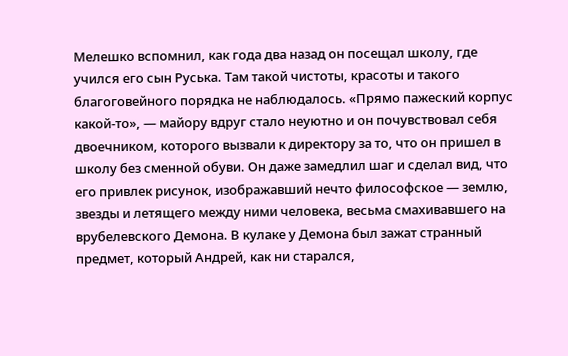Мелешко вспомнил, как года два назад он посещал школу, где учился его сын Руська. Там такой чистоты, красоты и такого благоговейного порядка не наблюдалось. «Прямо пажеский корпус какой-то», — майору вдруг стало неуютно и он почувствовал себя двоечником, которого вызвали к директору за то, что он пришел в школу без сменной обуви. Он даже замедлил шаг и сделал вид, что его привлек рисунок, изображавший нечто философское — землю, звезды и летящего между ними человека, весьма смахивавшего на врубелевского Демона. В кулаке у Демона был зажат странный предмет, который Андрей, как ни старался,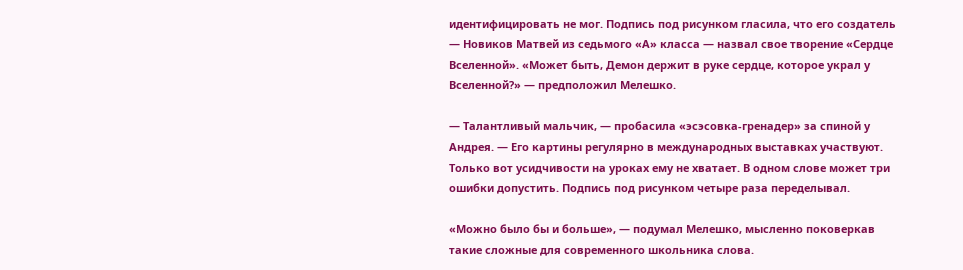идентифицировать не мог. Подпись под рисунком гласила, что его создатель — Новиков Матвей из седьмого «А» класса — назвал свое творение «Сердце Вселенной». «Может быть, Демон держит в руке сердце, которое украл у Вселенной?» — предположил Мелешко.

— Талантливый мальчик, — пробасила «эсэсовка-гренадер» за спиной у Андрея. — Его картины регулярно в международных выставках участвуют. Только вот усидчивости на уроках ему не хватает. В одном слове может три ошибки допустить. Подпись под рисунком четыре раза переделывал.

«Можно было бы и больше», — подумал Мелешко, мысленно поковеркав такие сложные для современного школьника слова.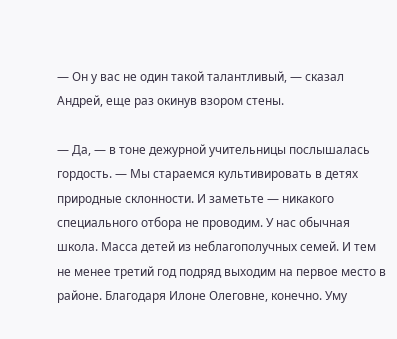— Он у вас не один такой талантливый, — сказал Андрей, еще раз окинув взором стены.

— Да, — в тоне дежурной учительницы послышалась гордость. — Мы стараемся культивировать в детях природные склонности. И заметьте — никакого специального отбора не проводим. У нас обычная школа. Масса детей из неблагополучных семей. И тем не менее третий год подряд выходим на первое место в районе. Благодаря Илоне Олеговне, конечно. Уму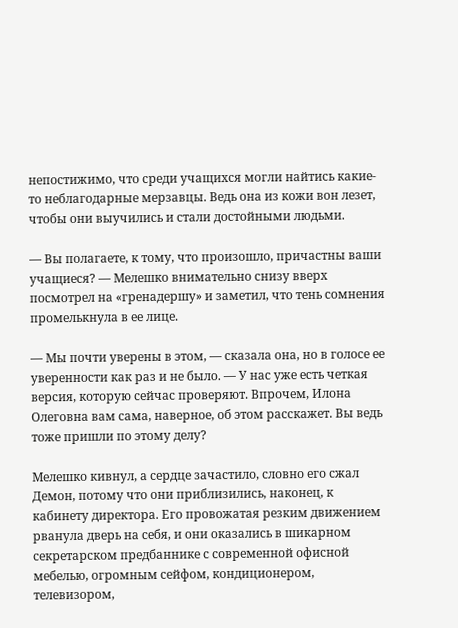непостижимо, что среди учащихся могли найтись какие-то неблагодарные мерзавцы. Ведь она из кожи вон лезет, чтобы они выучились и стали достойными людьми.

— Вы полагаете, к тому, что произошло, причастны ваши учащиеся? — Мелешко внимательно снизу вверх посмотрел на «гренадершу» и заметил, что тень сомнения промелькнула в ее лице.

— Мы почти уверены в этом, — сказала она, но в голосе ее уверенности как раз и не было. — У нас уже есть четкая версия, которую сейчас проверяют. Впрочем, Илона Олеговна вам сама, наверное, об этом расскажет. Вы ведь тоже пришли по этому делу?

Мелешко кивнул, а сердце зачастило, словно его сжал Демон, потому что они приблизились, наконец, к кабинету директора. Его провожатая резким движением рванула дверь на себя, и они оказались в шикарном секретарском предбаннике с современной офисной мебелью, огромным сейфом, кондиционером, телевизором,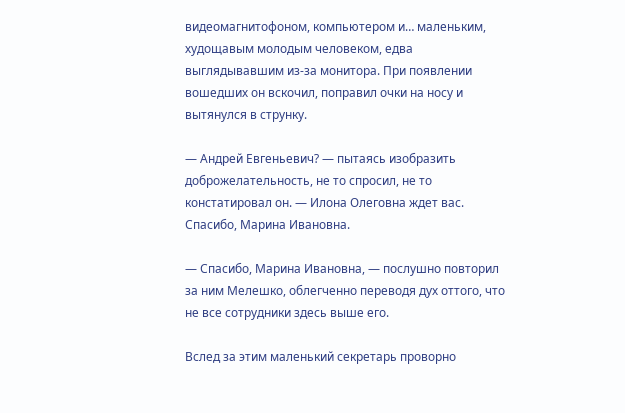видеомагнитофоном, компьютером и… маленьким, худощавым молодым человеком, едва выглядывавшим из-за монитора. При появлении вошедших он вскочил, поправил очки на носу и вытянулся в струнку.

— Андрей Евгеньевич? — пытаясь изобразить доброжелательность, не то спросил, не то констатировал он. — Илона Олеговна ждет вас. Спасибо, Марина Ивановна.

— Спасибо, Марина Ивановна, — послушно повторил за ним Мелешко, облегченно переводя дух оттого, что не все сотрудники здесь выше его.

Вслед за этим маленький секретарь проворно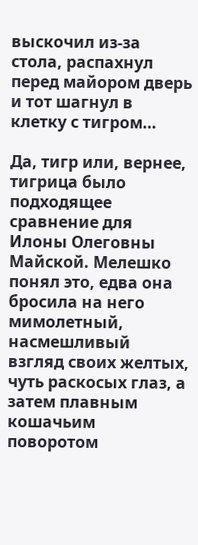выскочил из-за стола, распахнул перед майором дверь и тот шагнул в клетку с тигром…

Да, тигр или, вернее, тигрица было подходящее сравнение для Илоны Олеговны Майской. Мелешко понял это, едва она бросила на него мимолетный, насмешливый взгляд своих желтых, чуть раскосых глаз, а затем плавным кошачьим поворотом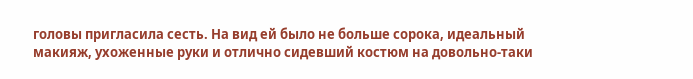головы пригласила сесть. На вид ей было не больше сорока, идеальный макияж, ухоженные руки и отлично сидевший костюм на довольно-таки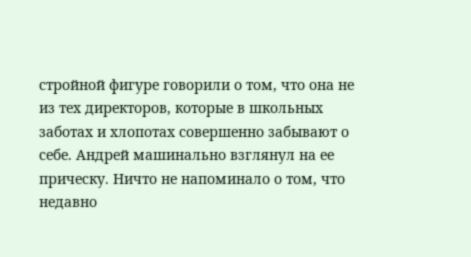стройной фигуре говорили о том, что она не из тех директоров, которые в школьных заботах и хлопотах совершенно забывают о себе. Андрей машинально взглянул на ее прическу. Ничто не напоминало о том, что недавно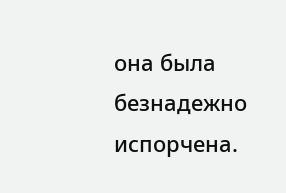она была безнадежно испорчена.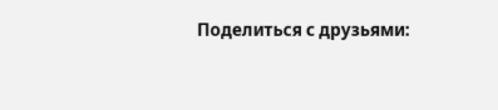Поделиться с друзьями: